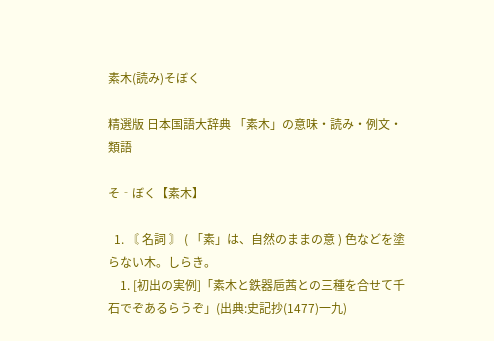素木(読み)そぼく

精選版 日本国語大辞典 「素木」の意味・読み・例文・類語

そ‐ぼく【素木】

  1. 〘 名詞 〙 ( 「素」は、自然のままの意 ) 色などを塗らない木。しらき。
    1. [初出の実例]「素木と鉄器巵茜との三種を合せて千石でぞあるらうぞ」(出典:史記抄(1477)一九)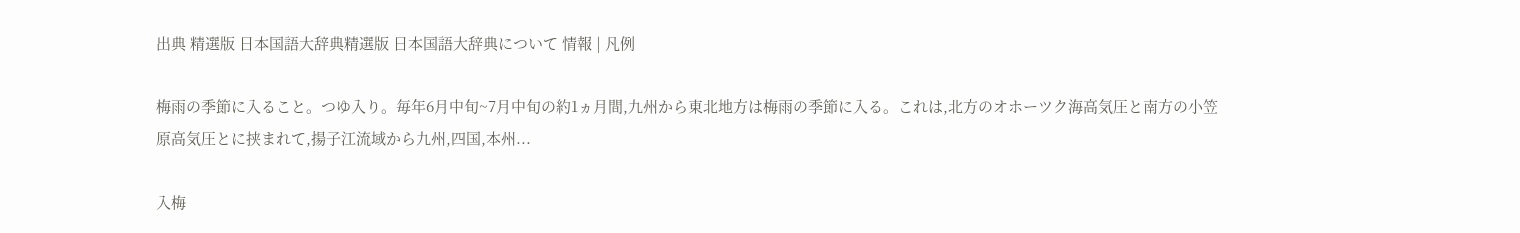出典 精選版 日本国語大辞典精選版 日本国語大辞典について 情報 | 凡例

梅雨の季節に入ること。つゆ入り。毎年6月中旬~7月中旬の約1ヵ月間,九州から東北地方は梅雨の季節に入る。これは,北方のオホーツク海高気圧と南方の小笠原高気圧とに挟まれて,揚子江流域から九州,四国,本州...

入梅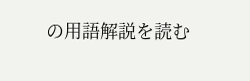の用語解説を読む